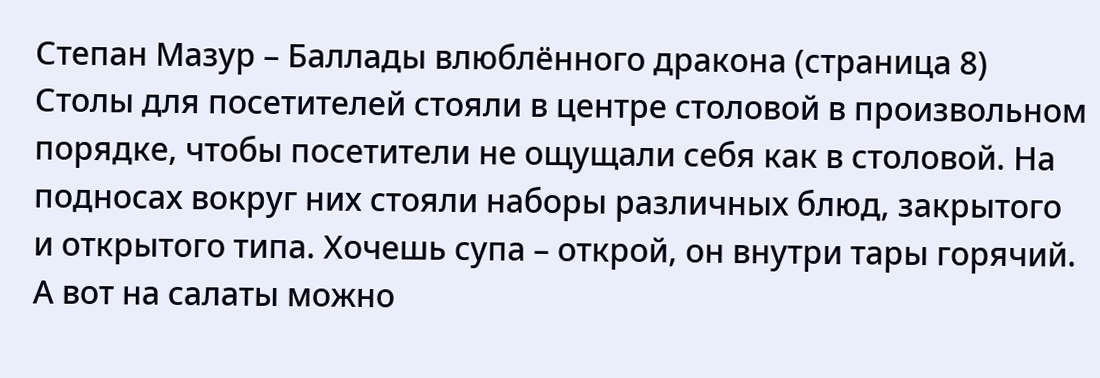Степан Мазур – Баллады влюблённого дракона (страница 8)
Столы для посетителей стояли в центре столовой в произвольном порядке, чтобы посетители не ощущали себя как в столовой. На подносах вокруг них стояли наборы различных блюд, закрытого и открытого типа. Хочешь супа – открой, он внутри тары горячий. А вот на салаты можно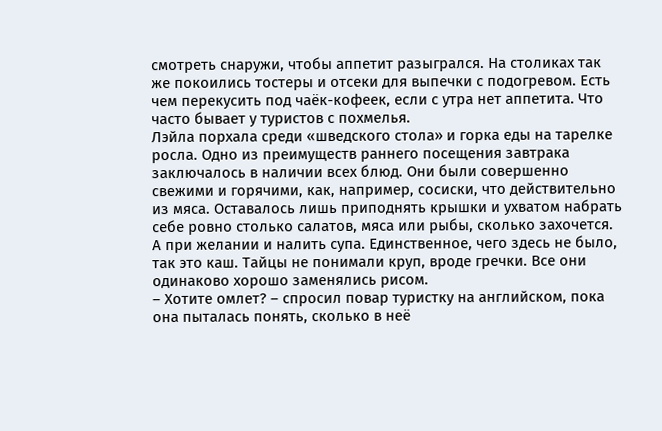смотреть снаружи, чтобы аппетит разыгрался. На столиках так же покоились тостеры и отсеки для выпечки с подогревом. Есть чем перекусить под чаёк-кофеек, если с утра нет аппетита. Что часто бывает у туристов с похмелья.
Лэйла порхала среди «шведского стола» и горка еды на тарелке росла. Одно из преимуществ раннего посещения завтрака заключалось в наличии всех блюд. Они были совершенно свежими и горячими, как, например, сосиски, что действительно из мяса. Оставалось лишь приподнять крышки и ухватом набрать себе ровно столько салатов, мяса или рыбы, сколько захочется. А при желании и налить супа. Единственное, чего здесь не было, так это каш. Тайцы не понимали круп, вроде гречки. Все они одинаково хорошо заменялись рисом.
– Хотите омлет? – спросил повар туристку на английском, пока она пыталась понять, сколько в неё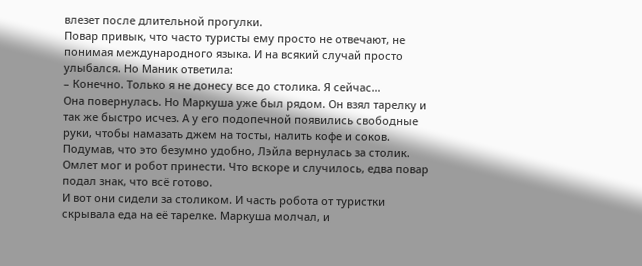влезет после длительной прогулки.
Повар привык, что часто туристы ему просто не отвечают, не понимая международного языка. И на всякий случай просто улыбался. Но Маник ответила:
– Конечно. Только я не донесу все до столика. Я сейчас…
Она повернулась. Но Маркуша уже был рядом. Он взял тарелку и так же быстро исчез. А у его подопечной появились свободные руки, чтобы намазать джем на тосты, налить кофе и соков. Подумав, что это безумно удобно, Лэйла вернулась за столик. Омлет мог и робот принести. Что вскоре и случилось, едва повар подал знак, что всё готово.
И вот они сидели за столиком. И часть робота от туристки скрывала еда на её тарелке. Маркуша молчал, и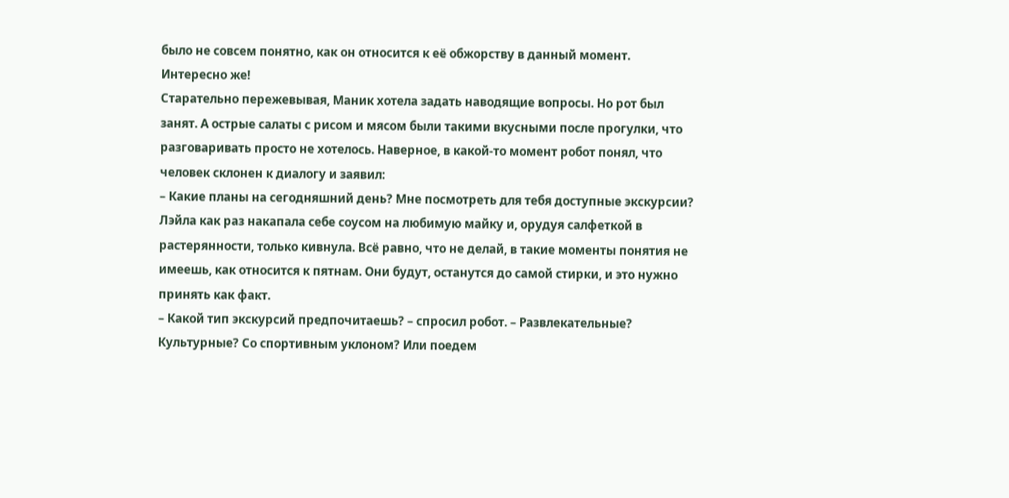было не совсем понятно, как он относится к её обжорству в данный момент.
Интересно же!
Старательно пережевывая, Маник хотела задать наводящие вопросы. Но рот был занят. А острые салаты с рисом и мясом были такими вкусными после прогулки, что разговаривать просто не хотелось. Наверное, в какой-то момент робот понял, что человек склонен к диалогу и заявил:
– Какие планы на сегодняшний день? Мне посмотреть для тебя доступные экскурсии?
Лэйла как раз накапала себе соусом на любимую майку и, орудуя салфеткой в растерянности, только кивнула. Всё равно, что не делай, в такие моменты понятия не имеешь, как относится к пятнам. Они будут, останутся до самой стирки, и это нужно принять как факт.
– Какой тип экскурсий предпочитаешь? – спросил робот. – Развлекательные? Культурные? Со спортивным уклоном? Или поедем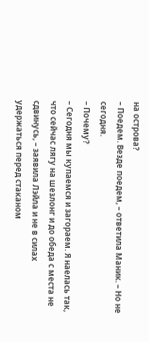на острова?
– Поедем. Везде поедем, – ответила Маник. – Но не сегодня.
– Почему?
– Сегодня мы купаемся и загораем. Я наелась так, что сейчас лягу на шезлонг и до обеда с места не сдвинусь, – заявила Лэйла и не в силах удержаться перед стаканом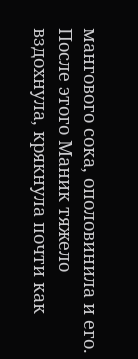мангового сока, ополовинила и его.
После этого Маник тяжело вздохнула, крякнула почти как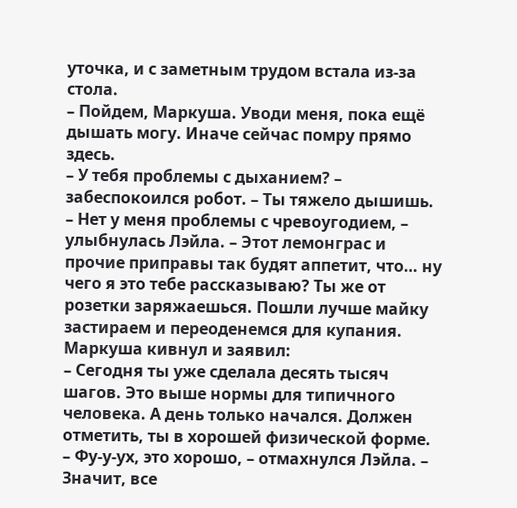уточка, и с заметным трудом встала из-за стола.
– Пойдем, Маркуша. Уводи меня, пока ещё дышать могу. Иначе сейчас помру прямо здесь.
– У тебя проблемы с дыханием? – забеспокоился робот. – Ты тяжело дышишь.
– Нет у меня проблемы с чревоугодием, – улыбнулась Лэйла. – Этот лемонграс и прочие приправы так будят аппетит, что… ну чего я это тебе рассказываю? Ты же от розетки заряжаешься. Пошли лучше майку застираем и переоденемся для купания.
Маркуша кивнул и заявил:
– Сегодня ты уже сделала десять тысяч шагов. Это выше нормы для типичного человека. А день только начался. Должен отметить, ты в хорошей физической форме.
– Фу-у-ух, это хорошо, – отмахнулся Лэйла. – Значит, все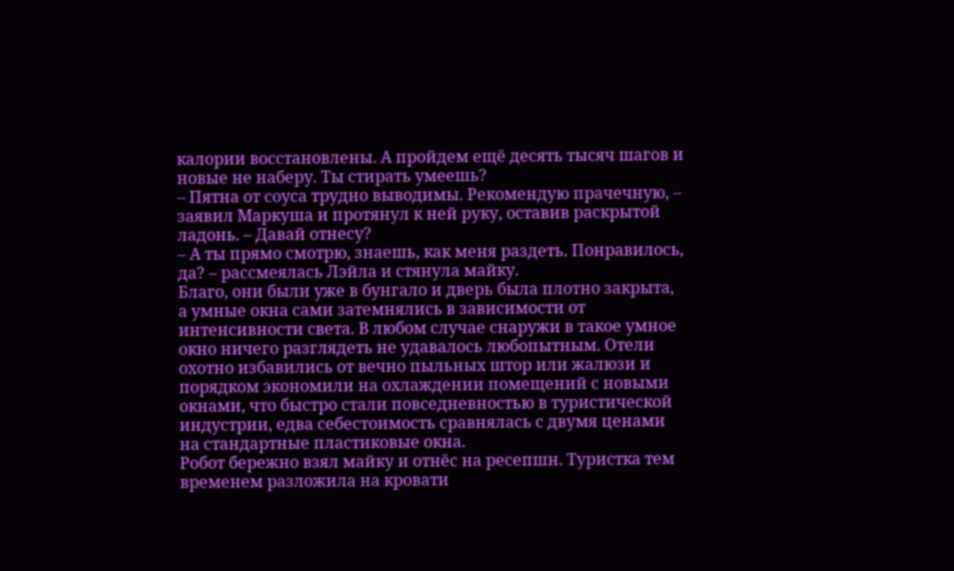калории восстановлены. А пройдем ещё десять тысяч шагов и новые не наберу. Ты стирать умеешь?
– Пятна от соуса трудно выводимы. Рекомендую прачечную, – заявил Маркуша и протянул к ней руку, оставив раскрытой ладонь. – Давай отнесу?
– А ты прямо смотрю, знаешь, как меня раздеть. Понравилось, да? – рассмеялась Лэйла и стянула майку.
Благо, они были уже в бунгало и дверь была плотно закрыта, а умные окна сами затемнялись в зависимости от интенсивности света. В любом случае снаружи в такое умное окно ничего разглядеть не удавалось любопытным. Отели охотно избавились от вечно пыльных штор или жалюзи и порядком экономили на охлаждении помещений с новыми окнами, что быстро стали повседневностью в туристической индустрии, едва себестоимость сравнялась с двумя ценами на стандартные пластиковые окна.
Робот бережно взял майку и отнёс на ресепшн. Туристка тем временем разложила на кровати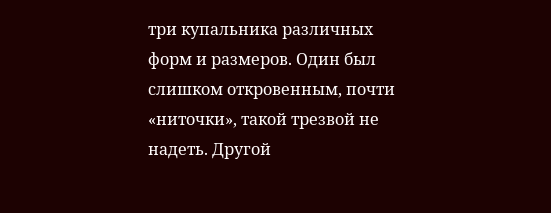три купальника различных форм и размеров. Один был слишком откровенным, почти «ниточки», такой трезвой не надеть. Другой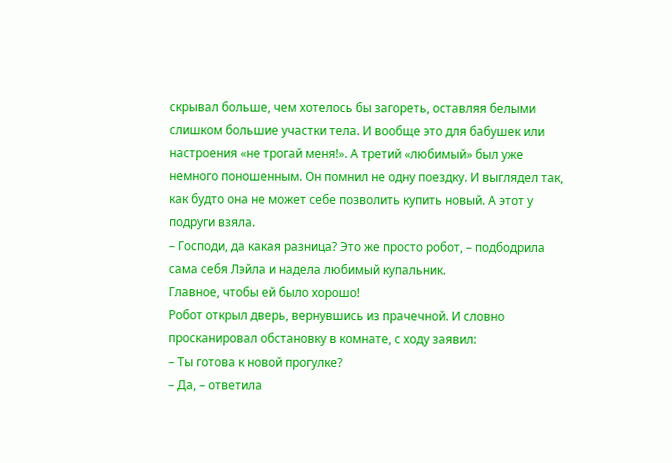скрывал больше, чем хотелось бы загореть, оставляя белыми слишком большие участки тела. И вообще это для бабушек или настроения «не трогай меня!». А третий «любимый» был уже немного поношенным. Он помнил не одну поездку. И выглядел так, как будто она не может себе позволить купить новый. А этот у подруги взяла.
– Господи, да какая разница? Это же просто робот, – подбодрила сама себя Лэйла и надела любимый купальник.
Главное, чтобы ей было хорошо!
Робот открыл дверь, вернувшись из прачечной. И словно просканировал обстановку в комнате, с ходу заявил:
– Ты готова к новой прогулке?
– Да, – ответила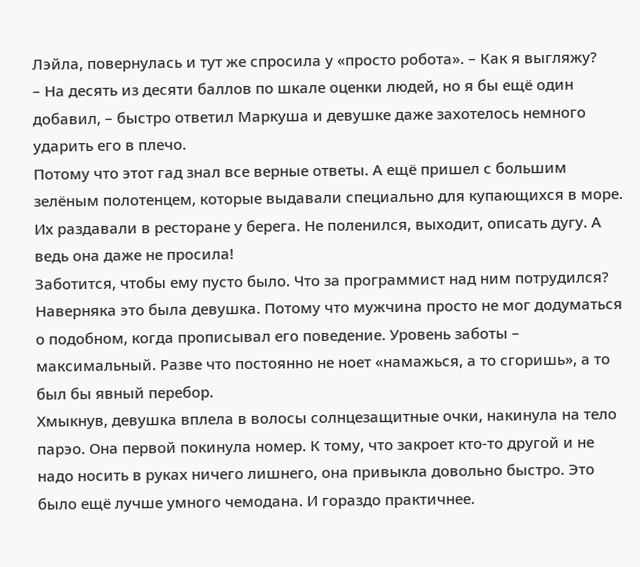Лэйла, повернулась и тут же спросила у «просто робота». – Как я выгляжу?
– На десять из десяти баллов по шкале оценки людей, но я бы ещё один добавил, – быстро ответил Маркуша и девушке даже захотелось немного ударить его в плечо.
Потому что этот гад знал все верные ответы. А ещё пришел с большим зелёным полотенцем, которые выдавали специально для купающихся в море. Их раздавали в ресторане у берега. Не поленился, выходит, описать дугу. А ведь она даже не просила!
Заботится, чтобы ему пусто было. Что за программист над ним потрудился? Наверняка это была девушка. Потому что мужчина просто не мог додуматься о подобном, когда прописывал его поведение. Уровень заботы – максимальный. Разве что постоянно не ноет «намажься, а то сгоришь», а то был бы явный перебор.
Хмыкнув, девушка вплела в волосы солнцезащитные очки, накинула на тело парэо. Она первой покинула номер. К тому, что закроет кто-то другой и не надо носить в руках ничего лишнего, она привыкла довольно быстро. Это было ещё лучше умного чемодана. И гораздо практичнее.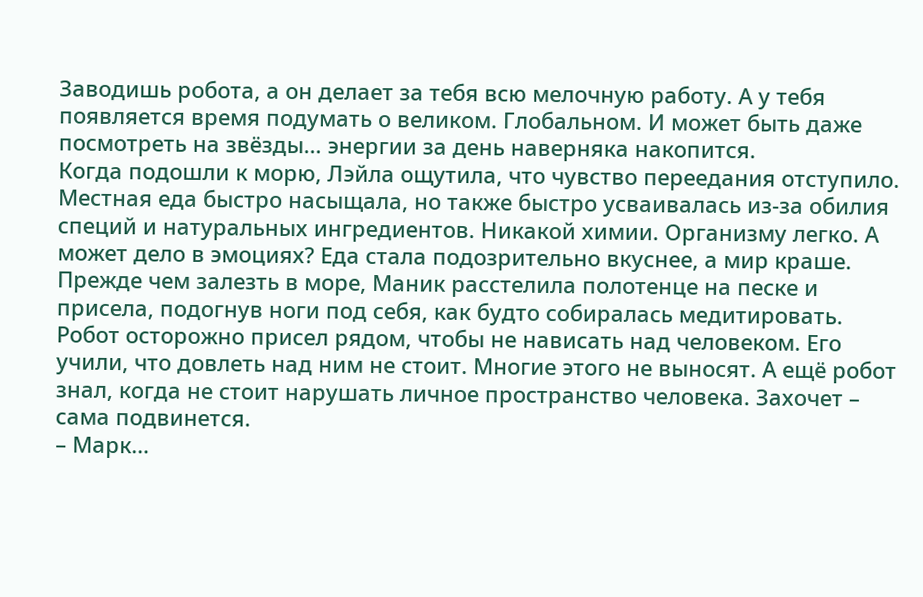Заводишь робота, а он делает за тебя всю мелочную работу. А у тебя появляется время подумать о великом. Глобальном. И может быть даже посмотреть на звёзды… энергии за день наверняка накопится.
Когда подошли к морю, Лэйла ощутила, что чувство переедания отступило. Местная еда быстро насыщала, но также быстро усваивалась из-за обилия специй и натуральных ингредиентов. Никакой химии. Организму легко. А может дело в эмоциях? Еда стала подозрительно вкуснее, а мир краше.
Прежде чем залезть в море, Маник расстелила полотенце на песке и присела, подогнув ноги под себя, как будто собиралась медитировать. Робот осторожно присел рядом, чтобы не нависать над человеком. Его учили, что довлеть над ним не стоит. Многие этого не выносят. А ещё робот знал, когда не стоит нарушать личное пространство человека. Захочет – сама подвинется.
– Марк…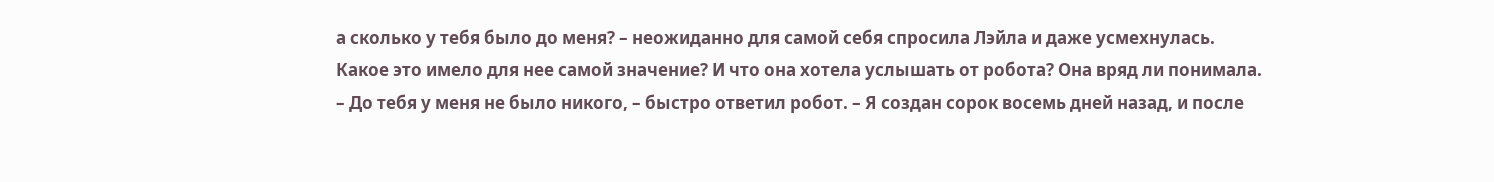а сколько у тебя было до меня? – неожиданно для самой себя спросила Лэйла и даже усмехнулась.
Какое это имело для нее самой значение? И что она хотела услышать от робота? Она вряд ли понимала.
– До тебя у меня не было никого, – быстро ответил робот. – Я создан сорок восемь дней назад, и после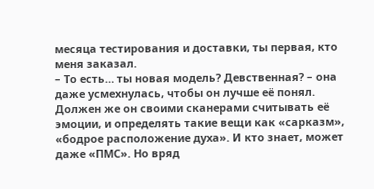месяца тестирования и доставки, ты первая, кто меня заказал.
– То есть… ты новая модель? Девственная? – она даже усмехнулась, чтобы он лучше её понял. Должен же он своими сканерами считывать её эмоции, и определять такие вещи как «сарказм», «бодрое расположение духа». И кто знает, может даже «ПМС». Но вряд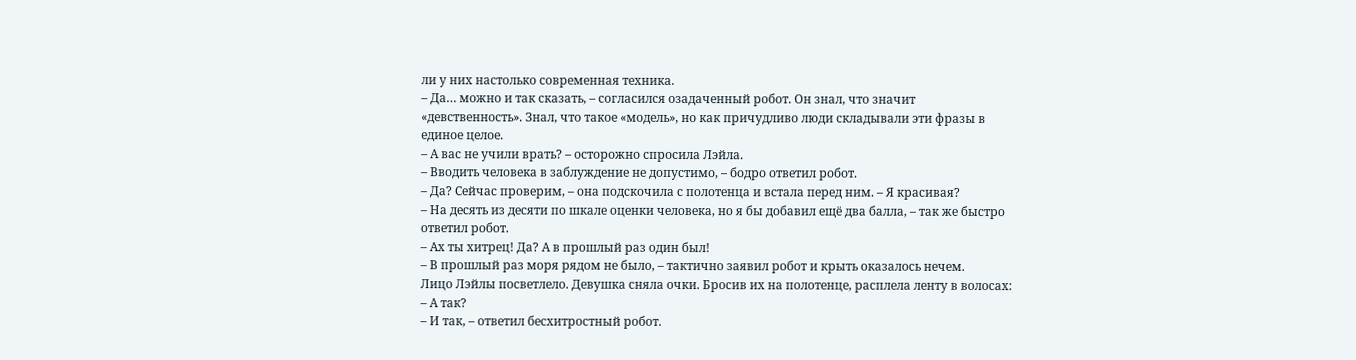ли у них настолько современная техника.
– Да… можно и так сказать, – согласился озадаченный робот. Он знал, что значит «девственность». Знал, что такое «модель», но как причудливо люди складывали эти фразы в единое целое.
– А вас не учили врать? – осторожно спросила Лэйла.
– Вводить человека в заблуждение не допустимо, – бодро ответил робот.
– Да? Сейчас проверим, – она подскочила с полотенца и встала перед ним. – Я красивая?
– На десять из десяти по шкале оценки человека, но я бы добавил ещё два балла, – так же быстро ответил робот.
– Ах ты хитрец! Да? А в прошлый раз один был!
– В прошлый раз моря рядом не было, – тактично заявил робот и крыть оказалось нечем.
Лицо Лэйлы посветлело. Девушка сняла очки. Бросив их на полотенце, расплела ленту в волосах:
– А так?
– И так, – ответил бесхитростный робот.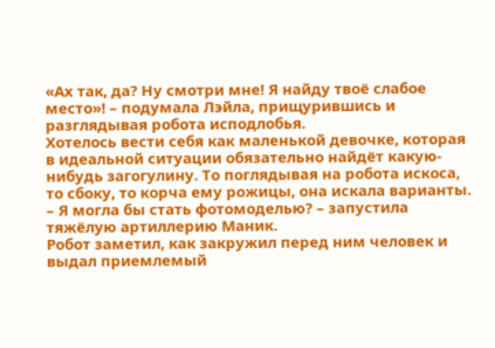«Ах так, да? Ну смотри мне! Я найду твоё слабое место»! – подумала Лэйла, прищурившись и разглядывая робота исподлобья.
Хотелось вести себя как маленькой девочке, которая в идеальной ситуации обязательно найдёт какую-нибудь загогулину. То поглядывая на робота искоса, то сбоку, то корча ему рожицы, она искала варианты.
– Я могла бы стать фотомоделью? – запустила тяжёлую артиллерию Маник.
Робот заметил, как закружил перед ним человек и выдал приемлемый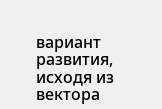вариант развития, исходя из вектора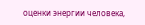оценки энергии человека,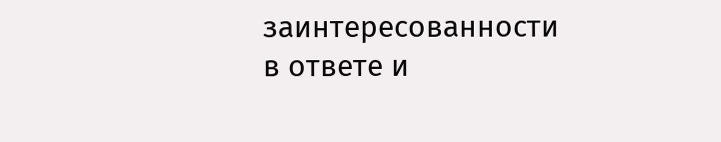заинтересованности в ответе и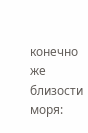конечно же близости моря: